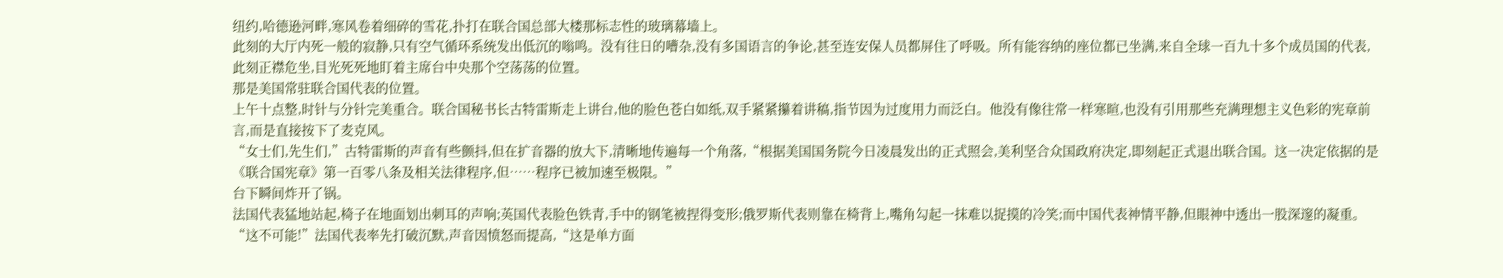纽约,哈德逊河畔,寒风卷着细碎的雪花,扑打在联合国总部大楼那标志性的玻璃幕墙上。
此刻的大厅内死一般的寂静,只有空气循环系统发出低沉的嗡鸣。没有往日的嘈杂,没有多国语言的争论,甚至连安保人员都屏住了呼吸。所有能容纳的座位都已坐满,来自全球一百九十多个成员国的代表,此刻正襟危坐,目光死死地盯着主席台中央那个空荡荡的位置。
那是美国常驻联合国代表的位置。
上午十点整,时针与分针完美重合。联合国秘书长古特雷斯走上讲台,他的脸色苍白如纸,双手紧紧攥着讲稿,指节因为过度用力而泛白。他没有像往常一样寒暄,也没有引用那些充满理想主义色彩的宪章前言,而是直接按下了麦克风。
“女士们,先生们,”古特雷斯的声音有些颤抖,但在扩音器的放大下,清晰地传遍每一个角落,“根据美国国务院今日凌晨发出的正式照会,美利坚合众国政府决定,即刻起正式退出联合国。这一决定依据的是《联合国宪章》第一百零八条及相关法律程序,但……程序已被加速至极限。”
台下瞬间炸开了锅。
法国代表猛地站起,椅子在地面划出刺耳的声响;英国代表脸色铁青,手中的钢笔被捏得变形;俄罗斯代表则靠在椅背上,嘴角勾起一抹难以捉摸的冷笑;而中国代表神情平静,但眼神中透出一股深邃的凝重。
“这不可能!”法国代表率先打破沉默,声音因愤怒而提高,“这是单方面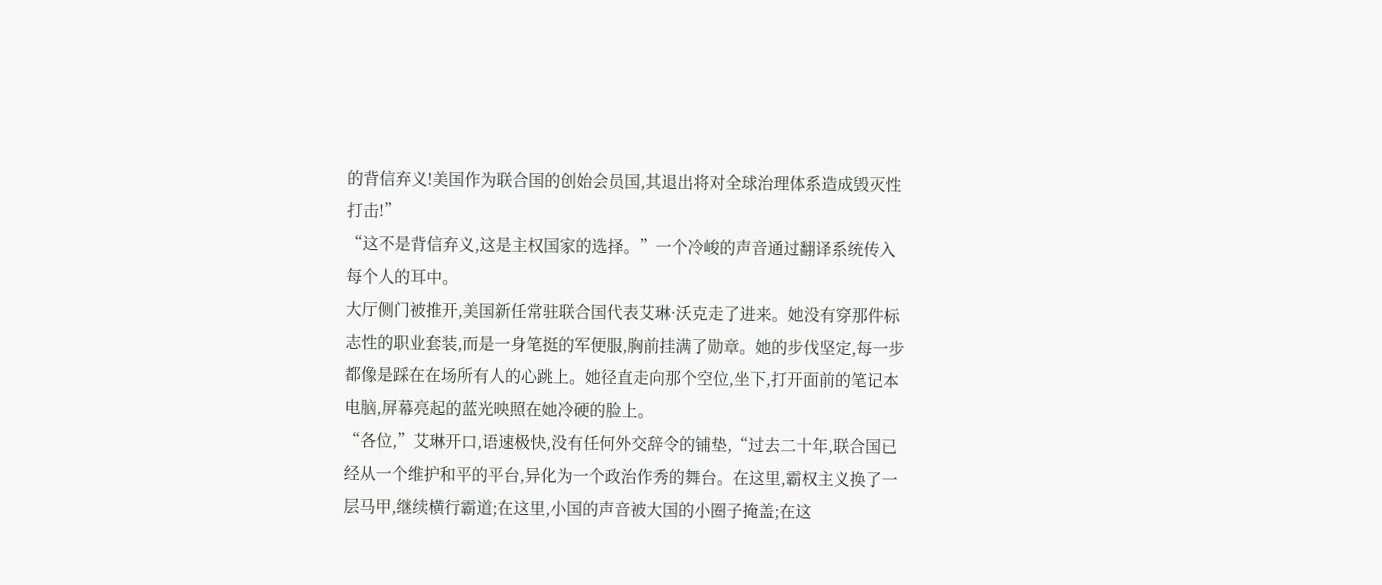的背信弃义!美国作为联合国的创始会员国,其退出将对全球治理体系造成毁灭性打击!”
“这不是背信弃义,这是主权国家的选择。”一个冷峻的声音通过翻译系统传入每个人的耳中。
大厅侧门被推开,美国新任常驻联合国代表艾琳·沃克走了进来。她没有穿那件标志性的职业套装,而是一身笔挺的军便服,胸前挂满了勋章。她的步伐坚定,每一步都像是踩在在场所有人的心跳上。她径直走向那个空位,坐下,打开面前的笔记本电脑,屏幕亮起的蓝光映照在她冷硬的脸上。
“各位,”艾琳开口,语速极快,没有任何外交辞令的铺垫,“过去二十年,联合国已经从一个维护和平的平台,异化为一个政治作秀的舞台。在这里,霸权主义换了一层马甲,继续横行霸道;在这里,小国的声音被大国的小圈子掩盖;在这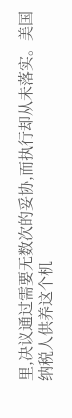里,决议通过需要无数次的妥协,而执行却从未落实。美国纳税人供养这个机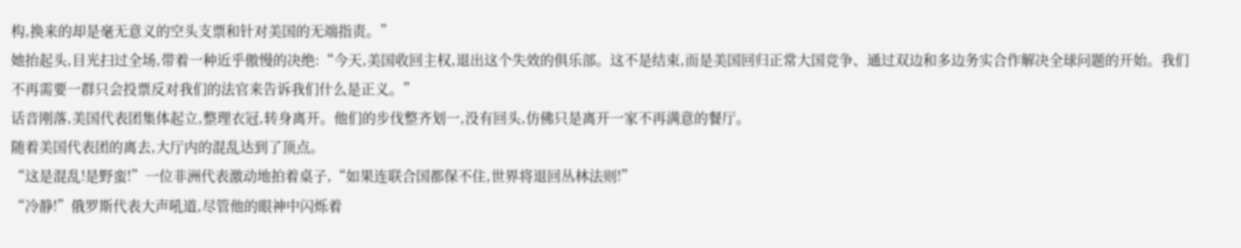构,换来的却是毫无意义的空头支票和针对美国的无端指责。”
她抬起头,目光扫过全场,带着一种近乎傲慢的决绝:“今天,美国收回主权,退出这个失效的俱乐部。这不是结束,而是美国回归正常大国竞争、通过双边和多边务实合作解决全球问题的开始。我们不再需要一群只会投票反对我们的法官来告诉我们什么是正义。”
话音刚落,美国代表团集体起立,整理衣冠,转身离开。他们的步伐整齐划一,没有回头,仿佛只是离开一家不再满意的餐厅。
随着美国代表团的离去,大厅内的混乱达到了顶点。
“这是混乱!是野蛮!”一位非洲代表激动地拍着桌子,“如果连联合国都保不住,世界将退回丛林法则!”
“冷静!”俄罗斯代表大声吼道,尽管他的眼神中闪烁着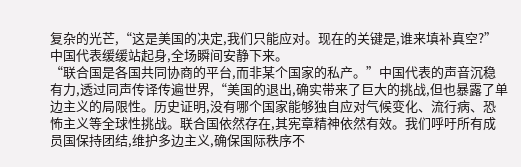复杂的光芒,“这是美国的决定,我们只能应对。现在的关键是,谁来填补真空?”
中国代表缓缓站起身,全场瞬间安静下来。
“联合国是各国共同协商的平台,而非某个国家的私产。”中国代表的声音沉稳有力,透过同声传译传遍世界,“美国的退出,确实带来了巨大的挑战,但也暴露了单边主义的局限性。历史证明,没有哪个国家能够独自应对气候变化、流行病、恐怖主义等全球性挑战。联合国依然存在,其宪章精神依然有效。我们呼吁所有成员国保持团结,维护多边主义,确保国际秩序不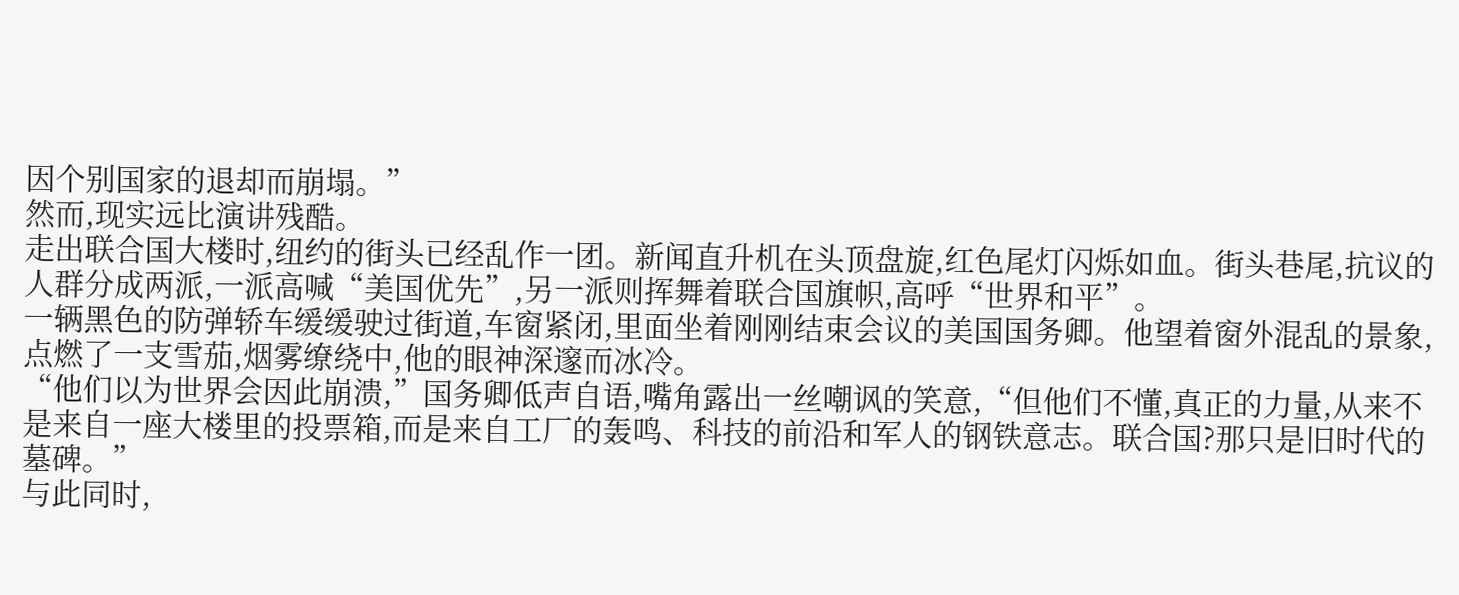因个别国家的退却而崩塌。”
然而,现实远比演讲残酷。
走出联合国大楼时,纽约的街头已经乱作一团。新闻直升机在头顶盘旋,红色尾灯闪烁如血。街头巷尾,抗议的人群分成两派,一派高喊“美国优先”,另一派则挥舞着联合国旗帜,高呼“世界和平”。
一辆黑色的防弹轿车缓缓驶过街道,车窗紧闭,里面坐着刚刚结束会议的美国国务卿。他望着窗外混乱的景象,点燃了一支雪茄,烟雾缭绕中,他的眼神深邃而冰冷。
“他们以为世界会因此崩溃,”国务卿低声自语,嘴角露出一丝嘲讽的笑意,“但他们不懂,真正的力量,从来不是来自一座大楼里的投票箱,而是来自工厂的轰鸣、科技的前沿和军人的钢铁意志。联合国?那只是旧时代的墓碑。”
与此同时,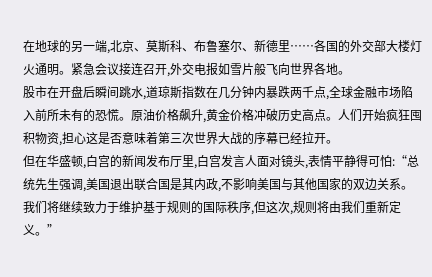在地球的另一端,北京、莫斯科、布鲁塞尔、新德里……各国的外交部大楼灯火通明。紧急会议接连召开,外交电报如雪片般飞向世界各地。
股市在开盘后瞬间跳水,道琼斯指数在几分钟内暴跌两千点,全球金融市场陷入前所未有的恐慌。原油价格飙升,黄金价格冲破历史高点。人们开始疯狂囤积物资,担心这是否意味着第三次世界大战的序幕已经拉开。
但在华盛顿,白宫的新闻发布厅里,白宫发言人面对镜头,表情平静得可怕:“总统先生强调,美国退出联合国是其内政,不影响美国与其他国家的双边关系。我们将继续致力于维护基于规则的国际秩序,但这次,规则将由我们重新定义。”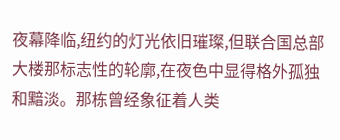夜幕降临,纽约的灯光依旧璀璨,但联合国总部大楼那标志性的轮廓,在夜色中显得格外孤独和黯淡。那栋曾经象征着人类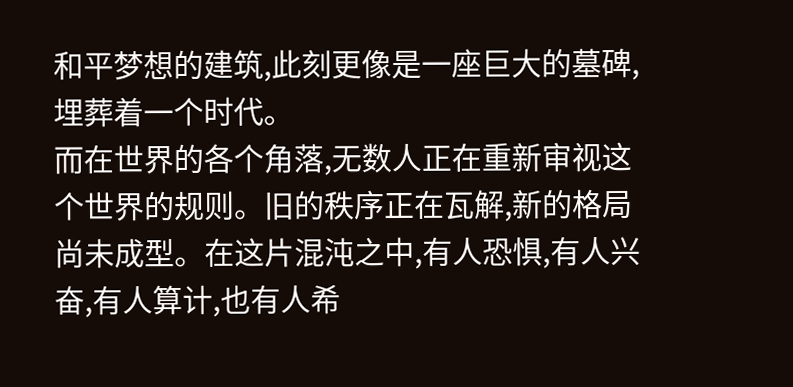和平梦想的建筑,此刻更像是一座巨大的墓碑,埋葬着一个时代。
而在世界的各个角落,无数人正在重新审视这个世界的规则。旧的秩序正在瓦解,新的格局尚未成型。在这片混沌之中,有人恐惧,有人兴奋,有人算计,也有人希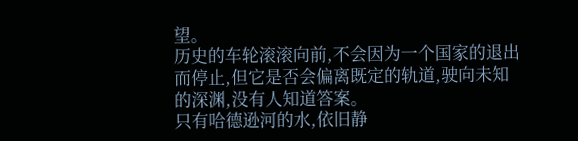望。
历史的车轮滚滚向前,不会因为一个国家的退出而停止,但它是否会偏离既定的轨道,驶向未知的深渊,没有人知道答案。
只有哈德逊河的水,依旧静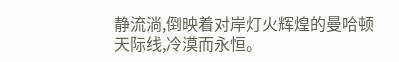静流淌,倒映着对岸灯火辉煌的曼哈顿天际线,冷漠而永恒。